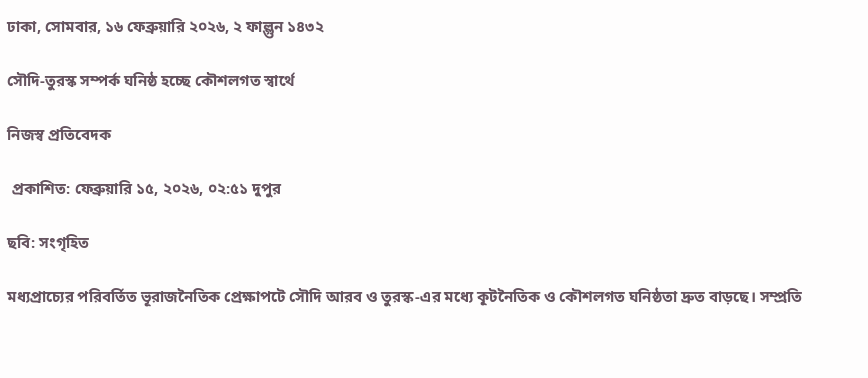ঢাকা, সোমবার, ১৬ ফেব্রুয়ারি ২০২৬, ২ ফাল্গুন ১৪৩২

সৌদি-তুরস্ক সম্পর্ক ঘনিষ্ঠ হচ্ছে কৌশলগত স্বার্থে

নিজস্ব প্রতিবেদক

 প্রকাশিত: ফেব্রুয়ারি ১৫, ২০২৬, ০২:৫১ দুপুর

ছবি: সংগৃহিত

মধ্যপ্রাচ্যের পরিবর্তিত ভূরাজনৈতিক প্রেক্ষাপটে সৌদি আরব ও তুরস্ক-এর মধ্যে কূটনৈতিক ও কৌশলগত ঘনিষ্ঠতা দ্রুত বাড়ছে। সম্প্রতি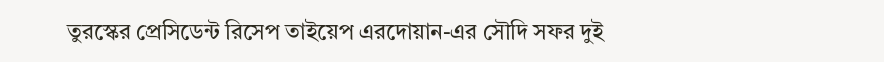তুরস্কের প্রেসিডেন্ট রিসেপ তাইয়েপ এরদোয়ান-এর সৌদি সফর দুই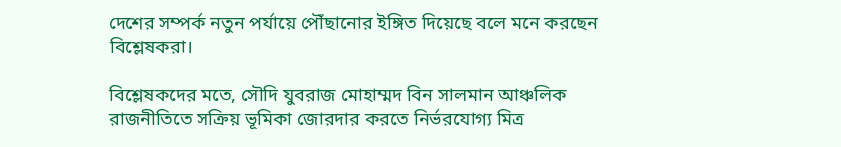দেশের সম্পর্ক নতুন পর্যায়ে পৌঁছানোর ইঙ্গিত দিয়েছে বলে মনে করছেন বিশ্লেষকরা।

বিশ্লেষকদের মতে, সৌদি যুবরাজ মোহাম্মদ বিন সালমান আঞ্চলিক রাজনীতিতে সক্রিয় ভূমিকা জোরদার করতে নির্ভরযোগ্য মিত্র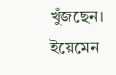খুঁজছেন। ইয়েমেন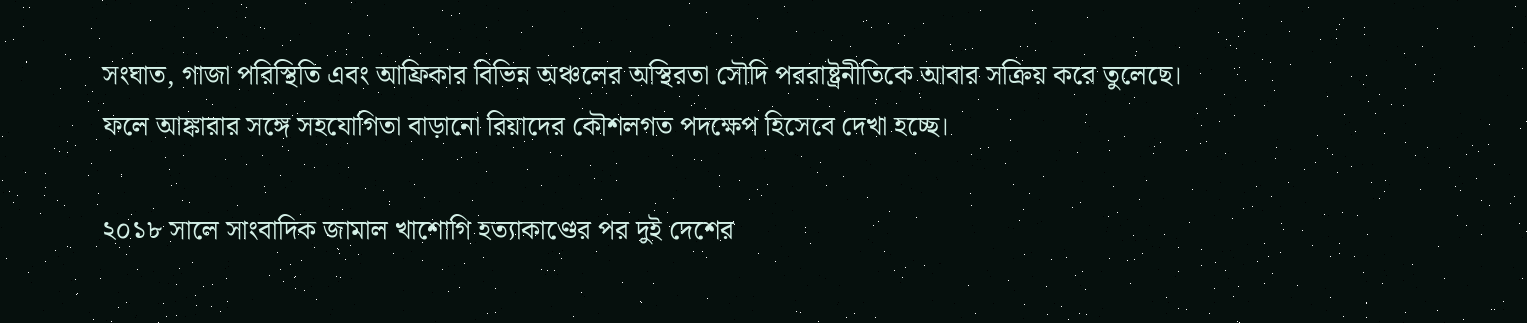সংঘাত, গাজা পরিস্থিতি এবং আফ্রিকার বিভিন্ন অঞ্চলের অস্থিরতা সৌদি পররাষ্ট্রনীতিকে আবার সক্রিয় করে তুলেছে। ফলে আঙ্কারার সঙ্গে সহযোগিতা বাড়ানো রিয়াদের কৌশলগত পদক্ষেপ হিসেবে দেখা হচ্ছে।

২০১৮ সালে সাংবাদিক জামাল খাশোগি হত্যাকাণ্ডের পর দুই দেশের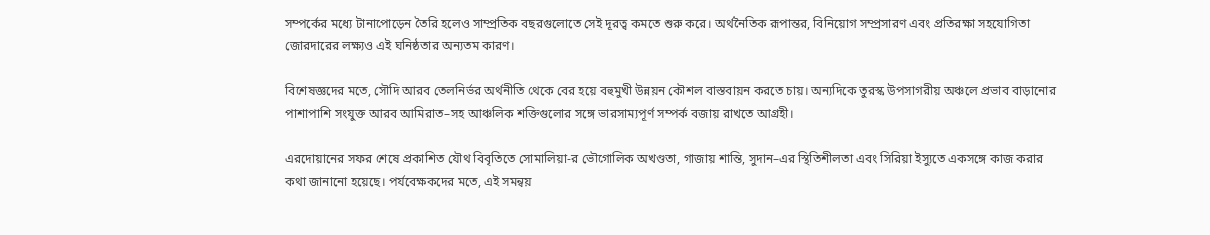সম্পর্কের মধ্যে টানাপোড়েন তৈরি হলেও সাম্প্রতিক বছরগুলোতে সেই দূরত্ব কমতে শুরু করে। অর্থনৈতিক রূপান্তর, বিনিয়োগ সম্প্রসারণ এবং প্রতিরক্ষা সহযোগিতা জোরদারের লক্ষ্যও এই ঘনিষ্ঠতার অন্যতম কারণ।

বিশেষজ্ঞদের মতে, সৌদি আরব তেলনির্ভর অর্থনীতি থেকে বের হয়ে বহুমুখী উন্নয়ন কৌশল বাস্তবায়ন করতে চায়। অন্যদিকে তুরস্ক উপসাগরীয় অঞ্চলে প্রভাব বাড়ানোর পাশাপাশি সংযুক্ত আরব আমিরাত–সহ আঞ্চলিক শক্তিগুলোর সঙ্গে ভারসাম্যপূর্ণ সম্পর্ক বজায় রাখতে আগ্রহী।

এরদোয়ানের সফর শেষে প্রকাশিত যৌথ বিবৃতিতে সোমালিয়া-র ভৌগোলিক অখণ্ডতা, গাজায় শান্তি, সুদান–এর স্থিতিশীলতা এবং সিরিয়া ইস্যুতে একসঙ্গে কাজ করার কথা জানানো হয়েছে। পর্যবেক্ষকদের মতে, এই সমন্বয়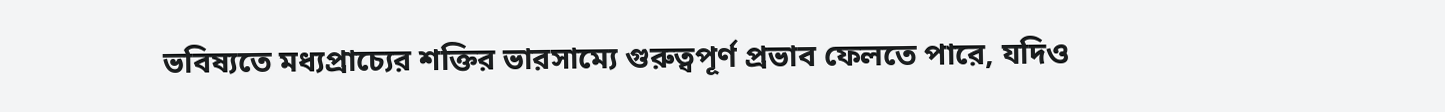ভবিষ্যতে মধ্যপ্রাচ্যের শক্তির ভারসাম্যে গুরুত্বপূর্ণ প্রভাব ফেলতে পারে, যদিও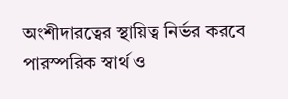অংশীদারত্বের স্থায়িত্ব নির্ভর করবে পারস্পরিক স্বার্থ ও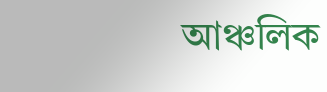আঞ্চলিক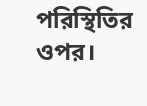পরিস্থিতির ওপর।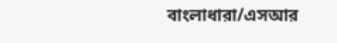বাংলাধারা/এসআর